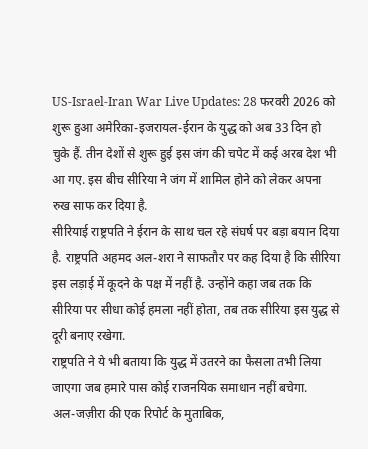US-Israel-Iran War Live Updates: 28 फरवरी 2026 को शुरू हुआ अमेरिका-इजरायल-ईरान के युद्ध को अब 33 दिन हो चुके हैं. तीन देशों से शुरू हुई इस जंग की चपेट में कई अरब देश भी आ गए. इस बीच सीरिया ने जंग में शामिल होने को लेकर अपना रुख साफ कर दिया है.
सीरियाई राष्ट्रपति ने ईरान के साथ चल रहे संघर्ष पर बड़ा बयान दिया है. राष्ट्रपति अहमद अल-शरा ने साफतौर पर कह दिया है कि सीरिया इस लड़ाई में कूदने के पक्ष में नहीं है. उन्होंने कहा जब तक कि सीरिया पर सीधा कोई हमला नहीं होता, तब तक सीरिया इस युद्ध से दूरी बनाए रखेगा.
राष्ट्रपति ने ये भी बताया कि युद्ध में उतरने का फैसला तभी लिया जाएगा जब हमारे पास कोई राजनयिक समाधान नहीं बचेगा.
अल-जज़ीरा की एक रिपोर्ट के मुताबिक,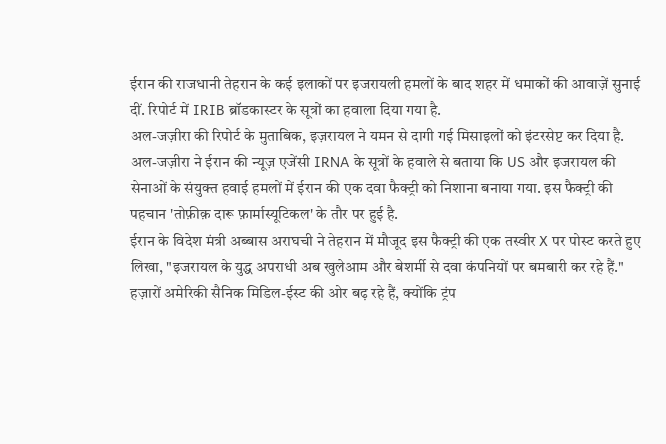ईरान की राजधानी तेहरान के कई इलाकों पर इजरायली हमलों के बाद शहर में धमाकों की आवाज़ें सुनाई दीं. रिपोर्ट में IRIB ब्रॉडकास्टर के सूत्रों का हवाला दिया गया है.
अल-जज़ीरा की रिपोर्ट के मुताबिक, इज़रायल ने यमन से दागी गई मिसाइलों को इंटरसेप्ट कर दिया है.
अल-जज़ीरा ने ईरान की न्यूज़ एजेंसी IRNA के सूत्रों के हवाले से बताया कि US और इजरायल की सेनाओं के संयुक्त हवाई हमलों में ईरान की एक दवा फैक्ट्री को निशाना बनाया गया. इस फैक्ट्री की पहचान 'तोफ़ीक़ दारू फ़ार्मास्यूटिकल' के तौर पर हुई है.
ईरान के विदेश मंत्री अब्बास अराघची ने तेहरान में मौजूद इस फैक्ट्री की एक तस्वीर X पर पोस्ट करते हुए लिखा, "इजरायल के युद्ध अपराधी अब खुलेआम और बेशर्मी से दवा कंपनियों पर बमबारी कर रहे हैं."
हज़ारों अमेरिकी सैनिक मिडिल-ईस्ट की ओर बढ़ रहे हैं, क्योंकि ट्रंप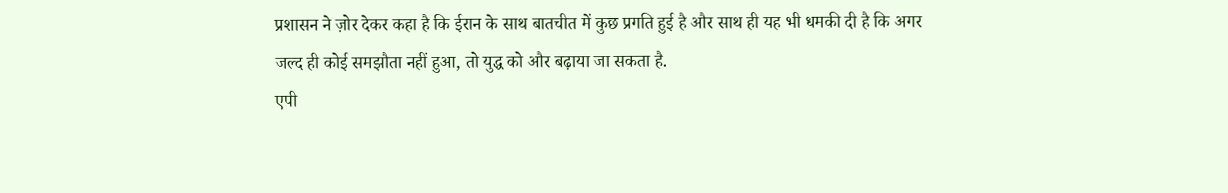प्रशासन ने ज़ोर देकर कहा है कि ईरान के साथ बातचीत में कुछ प्रगति हुई है और साथ ही यह भी धमकी दी है कि अगर जल्द ही कोई समझौता नहीं हुआ, तो युद्ध को और बढ़ाया जा सकता है.
एपी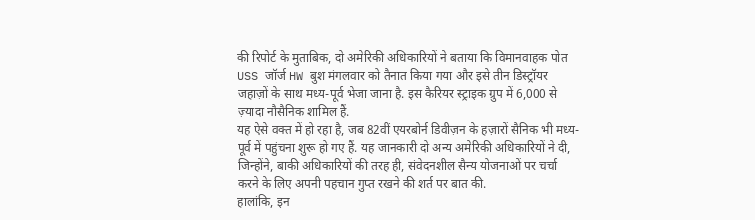की रिपोर्ट के मुताबिक, दो अमेरिकी अधिकारियों ने बताया कि विमानवाहक पोत USS जॉर्ज HW बुश मंगलवार को तैनात किया गया और इसे तीन डिस्ट्रॉयर जहाज़ों के साथ मध्य-पूर्व भेजा जाना है. इस कैरियर स्ट्राइक ग्रुप में 6,000 से ज़्यादा नौसैनिक शामिल हैं.
यह ऐसे वक्त में हो रहा है, जब 82वीं एयरबोर्न डिवीज़न के हज़ारों सैनिक भी मध्य-पूर्व में पहुंचना शुरू हो गए हैं. यह जानकारी दो अन्य अमेरिकी अधिकारियों ने दी, जिन्होंने, बाकी अधिकारियों की तरह ही, संवेदनशील सैन्य योजनाओं पर चर्चा करने के लिए अपनी पहचान गुप्त रखने की शर्त पर बात की.
हालांकि, इन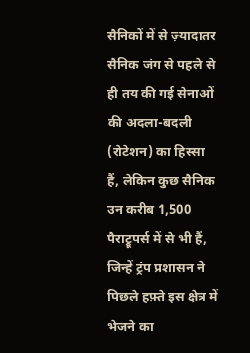सैनिकों में से ज़्यादातर सैनिक जंग से पहले से ही तय की गई सेनाओं की अदला-बदली (रोटेशन) का हिस्सा हैं, लेकिन कुछ सैनिक उन करीब 1,500 पैराट्रूपर्स में से भी हैं, जिन्हें ट्रंप प्रशासन ने पिछले हफ़्ते इस क्षेत्र में भेजने का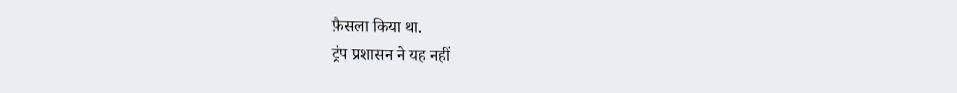फ़ैसला किया था.
ट्रंप प्रशासन ने यह नहीं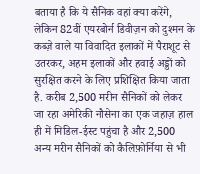बताया है कि ये सैनिक वहां क्या करेंगे, लेकिन 82वीं एयरबोर्न डिवीज़न को दुश्मन के कब्ज़े वाले या विवादित इलाकों में पैराशूट से उतरकर, अहम इलाकों और हवाई अड्डों को सुरक्षित करने के लिए प्रशिक्षित किया जाता है. करीब 2,500 मरीन सैनिकों को लेकर जा रहा अमेरिकी नौसेना का एक जहाज़ हाल ही में मिडिल-ईस्ट पहुंचा है और 2,500 अन्य मरीन सैनिकों को कैलिफ़ोर्निया से भी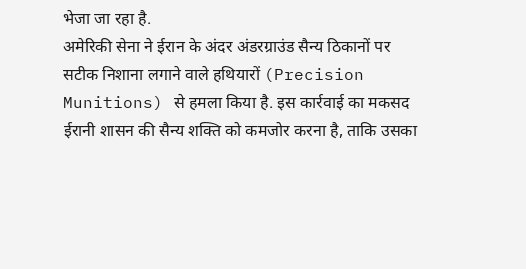भेजा जा रहा है.
अमेरिकी सेना ने ईरान के अंदर अंडरग्राउंड सैन्य ठिकानों पर सटीक निशाना लगाने वाले हथियारों (Precision Munitions) से हमला किया है. इस कार्रवाई का मकसद ईरानी शासन की सैन्य शक्ति को कमजोर करना है, ताकि उसका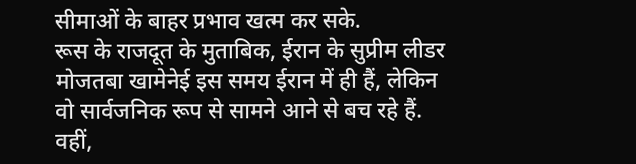सीमाओं के बाहर प्रभाव खत्म कर सके.
रूस के राजदूत के मुताबिक, ईरान के सुप्रीम लीडर मोजतबा खामेनेई इस समय ईरान में ही हैं, लेकिन वो सार्वजनिक रूप से सामने आने से बच रहे हैं. वहीं,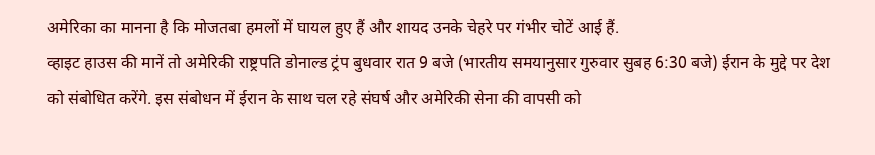अमेरिका का मानना है कि मोजतबा हमलों में घायल हुए हैं और शायद उनके चेहरे पर गंभीर चोटें आई हैं.
व्हाइट हाउस की मानें तो अमेरिकी राष्ट्रपति डोनाल्ड ट्रंप बुधवार रात 9 बजे (भारतीय समयानुसार गुरुवार सुबह 6:30 बजे) ईरान के मुद्दे पर देश को संबोधित करेंगे. इस संबोधन में ईरान के साथ चल रहे संघर्ष और अमेरिकी सेना की वापसी को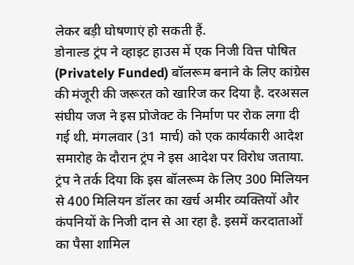लेकर बड़ी घोषणाएं हो सकती हैं.
डोनाल्ड ट्रंप ने व्हाइट हाउस में एक निजी वित्त पोषित (Privately Funded) बॉलरूम बनाने के लिए कांग्रेस की मंजूरी की जरूरत को खारिज कर दिया है. दरअसल संघीय जज ने इस प्रोजेक्ट के निर्माण पर रोक लगा दी गई थी. मंगलवार (31 मार्च) को एक कार्यकारी आदेश समारोह के दौरान ट्रंप ने इस आदेश पर विरोध जताया.
ट्रंप ने तर्क दिया कि इस बॉलरूम के लिए 300 मिलियन से 400 मिलियन डॉलर का खर्च अमीर व्यक्तियों और कंपनियों के निजी दान से आ रहा है. इसमें करदाताओं का पैसा शामिल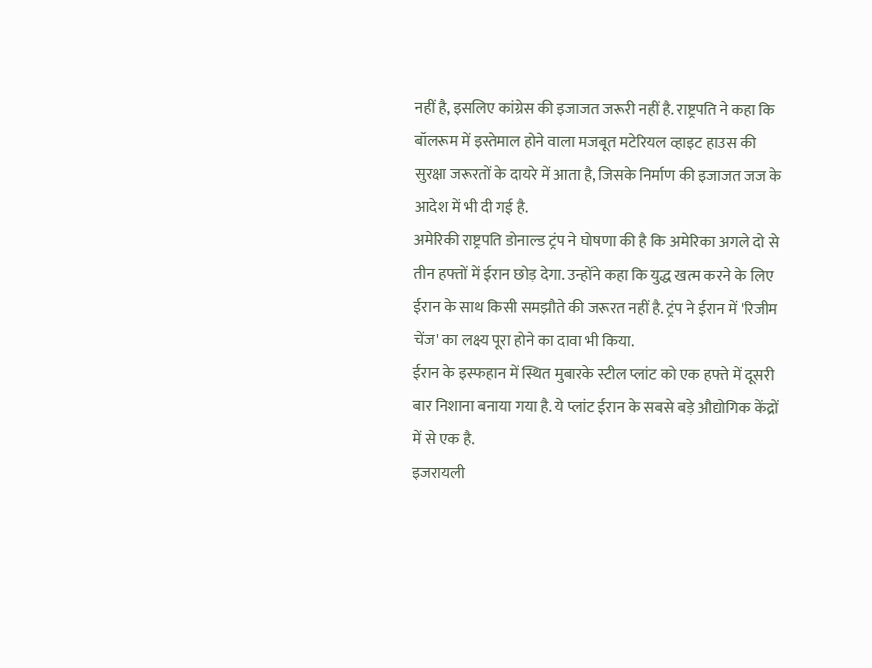नहीं है, इसलिए कांग्रेस की इजाजत जरूरी नहीं है. राष्ट्रपति ने कहा कि बॉलरूम में इस्तेमाल होने वाला मजबूत मटेरियल व्हाइट हाउस की सुरक्षा जरूरतों के दायरे में आता है, जिसके निर्माण की इजाजत जज के आदेश में भी दी गई है.
अमेरिकी राष्ट्रपति डोनाल्ड ट्रंप ने घोषणा की है कि अमेरिका अगले दो से तीन हफ्तों में ईरान छोड़ देगा. उन्होंने कहा कि युद्ध खत्म करने के लिए ईरान के साथ किसी समझौते की जरूरत नहीं है. ट्रंप ने ईरान में 'रिजीम चेंज' का लक्ष्य पूरा होने का दावा भी किया.
ईरान के इस्फहान में स्थित मुबारके स्टील प्लांट को एक हफ्ते में दूसरी बार निशाना बनाया गया है. ये प्लांट ईरान के सबसे बड़े औद्योगिक केंद्रों में से एक है.
इजरायली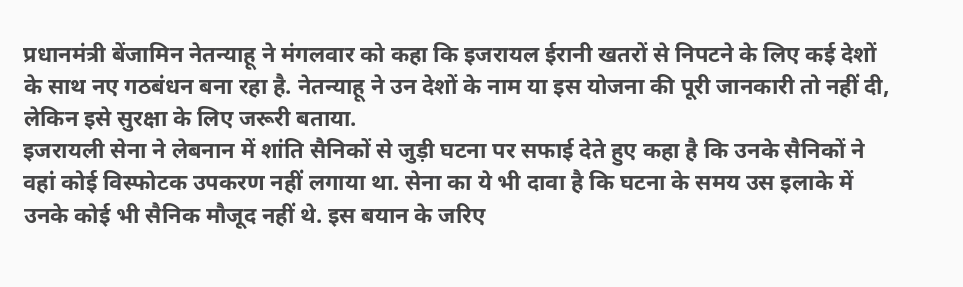प्रधानमंत्री बेंजामिन नेतन्याहू ने मंगलवार को कहा कि इजरायल ईरानी खतरों से निपटने के लिए कई देशों के साथ नए गठबंधन बना रहा है. नेतन्याहू ने उन देशों के नाम या इस योजना की पूरी जानकारी तो नहीं दी, लेकिन इसे सुरक्षा के लिए जरूरी बताया.
इजरायली सेना ने लेबनान में शांति सैनिकों से जुड़ी घटना पर सफाई देते हुए कहा है कि उनके सैनिकों ने वहां कोई विस्फोटक उपकरण नहीं लगाया था. सेना का ये भी दावा है कि घटना के समय उस इलाके में उनके कोई भी सैनिक मौजूद नहीं थे. इस बयान के जरिए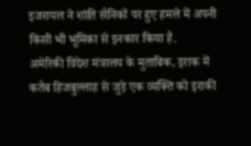इजरायल ने शांति सैनिकों पर हुए हमले में अपनी किसी भी भूमिका से इनकार किया है.
अमेरिकी विदेश मंत्रालय के मुताबिक, इराक में कतैब हिजबुल्लाह से जुड़े एक व्यक्ति को इराकी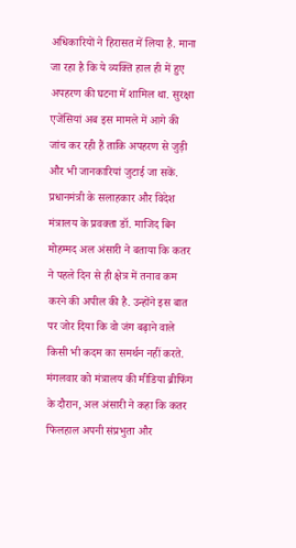अधिकारियों ने हिरासत में लिया है. माना जा रहा है कि ये व्यक्ति हाल ही में हुए अपहरण की घटना में शामिल था. सुरक्षा एजेंसियां अब इस मामले में आगे की जांच कर रही हैं ताकि अपहरण से जुड़ी और भी जानकारियां जुटाई जा सकें.
प्रधानमंत्री के सलाहकार और विदेश मंत्रालय के प्रवक्ता डॉ. माजिद बिन मोहम्मद अल अंसारी ने बताया कि कतर ने पहले दिन से ही क्षेत्र में तनाव कम करने की अपील की है. उन्होंने इस बात पर जोर दिया कि वो जंग बढ़ाने वाले किसी भी कदम का समर्थन नहीं करते. मंगलवार को मंत्रालय की मीडिया ब्रीफिंग के दौरान, अल अंसारी ने कहा कि कतर फिलहाल अपनी संप्रभुता और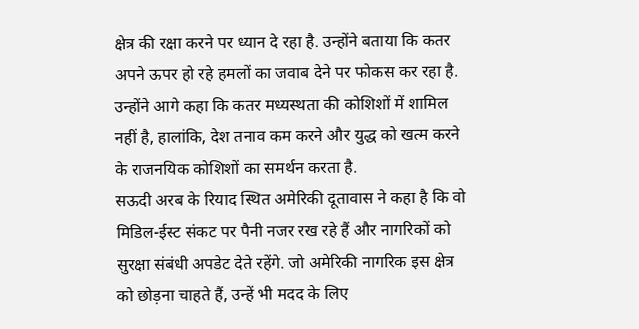क्षेत्र की रक्षा करने पर ध्यान दे रहा है. उन्होंने बताया कि कतर अपने ऊपर हो रहे हमलों का जवाब देने पर फोकस कर रहा है. उन्होंने आगे कहा कि कतर मध्यस्थता की कोशिशों में शामिल नहीं है, हालांकि, देश तनाव कम करने और युद्ध को खत्म करने के राजनयिक कोशिशों का समर्थन करता है.
सऊदी अरब के रियाद स्थित अमेरिकी दूतावास ने कहा है कि वो मिडिल-ईस्ट संकट पर पैनी नजर रख रहे हैं और नागरिकों को सुरक्षा संबंधी अपडेट देते रहेंगे. जो अमेरिकी नागरिक इस क्षेत्र को छोड़ना चाहते हैं, उन्हें भी मदद के लिए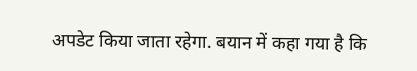अपडेट किया जाता रहेगा. बयान में कहा गया है कि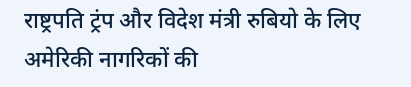राष्ट्रपति ट्रंप और विदेश मंत्री रुबियो के लिए अमेरिकी नागरिकों की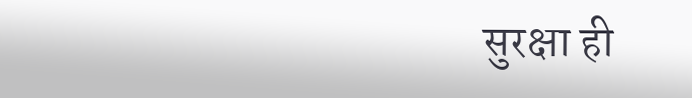सुरक्षा ही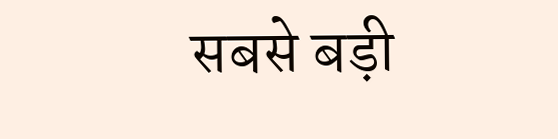सबसे बड़ी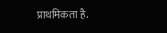प्राथमिकता है.